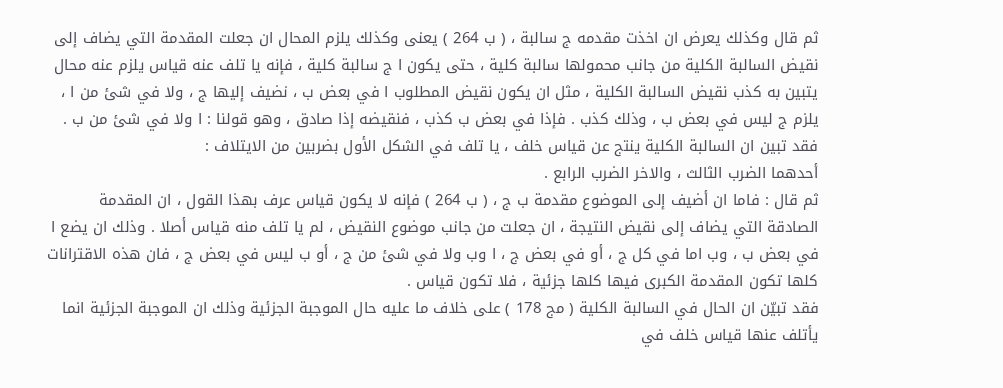ثم قال وكذلك يعرض ان اخذت مقدمه ج سالبة ، ( ب 264 ) يعنى وكذلك يلزم المحال ان جعلت المقدمة التي يضاف إلى نقيض السالبة الكلية من جانب محمولها سالبة كلية ، حتى يكون ا ج سالبة كلية ، فإنه يا تلف عنه قياس يلزم عنه محال يتبين به كذب نقيض السالبة الكلية ، مثل ان يكون نقيض المطلوب ا في بعض ب ، نضيف إليها ج ، ولا في شئ من ا ، يلزم ج ليس في بعض ب ، وذلك كذب . فإذا في بعض ب كذب ، فنقيضه إذا صادق ، وهو قولنا : ا ولا في شئ من ب . فقد تبين ان السالبة الكلية ينتج عن قياس خلف ، يا تلف في الشكل الأول بضربين من الايتلاف :
أحدهما الضرب الثالث ، والاخر الضرب الرابع .
ثم قال : فاما ان أضيف إلى الموضوع مقدمة ب ج ، ( ب 264 ) فإنه لا يكون قياس عرف بهذا القول ، ان المقدمة الصادقة التي يضاف إلى نقيض النتيجة ، ان جعلت من جانب موضوع النقيض ، لم يا تلف منه قياس أصلا . وذلك ان يضع ا في بعض ب ، وب اما في كل ج ، أو في بعض ج ، ا وب ولا في شئ من ج ، أو ب ليس في بعض ج ، فان هذه الاقترانات كلها تكون المقدمة الكبرى فيها كلها جزئية ، فلا تكون قياس .
فقد تبيّن ان الحال في السالبة الكلية ( مج 178 ) على خلاف ما عليه حال الموجبة الجزئية وذلك ان الموجبة الجزئية انما يأتلف عنها قياس خلف في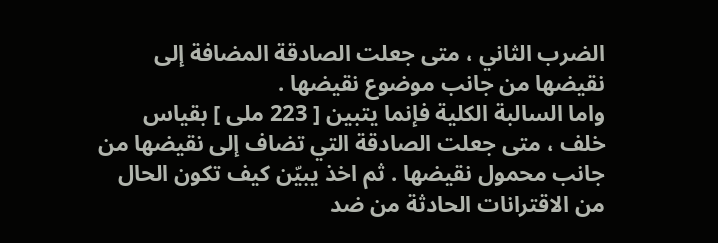الضرب الثاني ، متى جعلت الصادقة المضافة إلى نقيضها من جانب موضوع نقيضها .
واما السالبة الكلية فإنما يتبين [ 223 ملى ] بقياس خلف ، متى جعلت الصادقة التي تضاف إلى نقيضها من جانب محمول نقيضها . ثم اخذ يبيّن كيف تكون الحال من الاقترانات الحادثة من ضد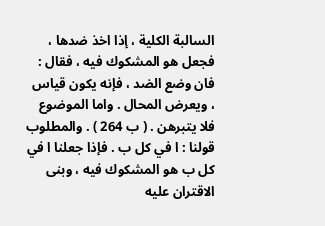السالبة الكلية ، إذا اخذ ضدها ، فجعل هو المشكوك فيه ، فقال : فان وضع الضد ، فإنه يكون قياس ، ويعرض المحال . واما الموضوع فلا يتبرهن . ( ب 264 ) . والمطلوب قولنا : ا في كل ب . فإذا جعلنا ا في كل ب هو المشكوك فيه ، وبنى الاقتران عليه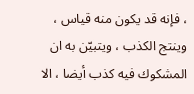، فإنه قد يكون منه قياس ، وينتج الكذب ، ويتبيّن به ان المشكوك فيه كذب أيضا ، الا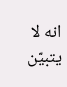انه لا يتبيّن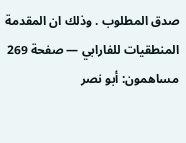صدق المطلوب . وذلك ان المقدمة
المنطقيات للفارابي — صفحة 269
مساهمون: أبو نصر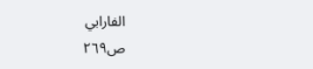الفارابي
ص٢٦٩